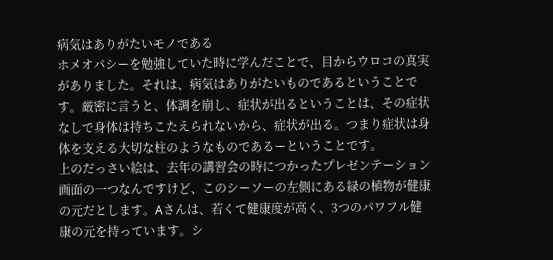病気はありがたいモノである
ホメオパシーを勉強していた時に学んだことで、目からウロコの真実がありました。それは、病気はありがたいものであるということです。厳密に言うと、体調を崩し、症状が出るということは、その症状なしで身体は持ちこたえられないから、症状が出る。つまり症状は身体を支える大切な柱のようなものであるーということです。
上のだっさい絵は、去年の講習会の時につかったプレゼンテーション画面の一つなんですけど、このシーソーの左側にある緑の植物が健康の元だとします。Aさんは、若くて健康度が高く、3つのパワフル健康の元を持っています。シ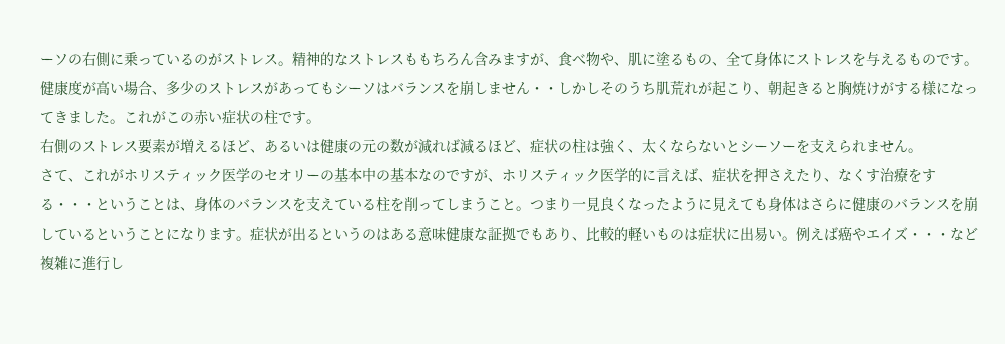ーソの右側に乗っているのがストレス。精神的なストレスももちろん含みますが、食べ物や、肌に塗るもの、全て身体にストレスを与えるものです。健康度が高い場合、多少のストレスがあってもシーソはバランスを崩しません・・しかしそのうち肌荒れが起こり、朝起きると胸焼けがする様になってきました。これがこの赤い症状の柱です。
右側のストレス要素が増えるほど、あるいは健康の元の数が減れば減るほど、症状の柱は強く、太くならないとシーソーを支えられません。
さて、これがホリスティック医学のセオリーの基本中の基本なのですが、ホリスティック医学的に言えば、症状を押さえたり、なくす治療をする・・・ということは、身体のバランスを支えている柱を削ってしまうこと。つまり一見良くなったように見えても身体はさらに健康のバランスを崩しているということになります。症状が出るというのはある意味健康な証拠でもあり、比較的軽いものは症状に出易い。例えば癌やエイズ・・・など複雑に進行し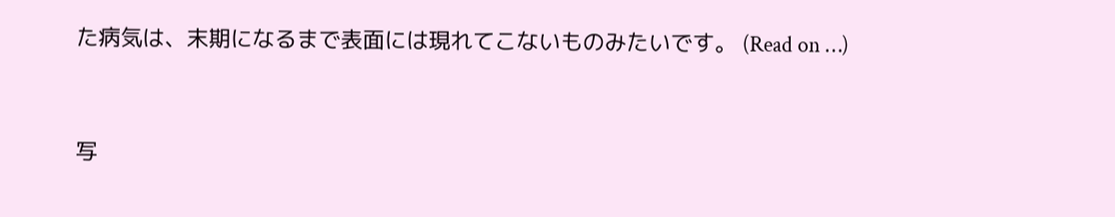た病気は、末期になるまで表面には現れてこないものみたいです。 (Read on …)



写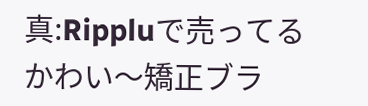真:Rippluで売ってるかわい〜矯正ブラ